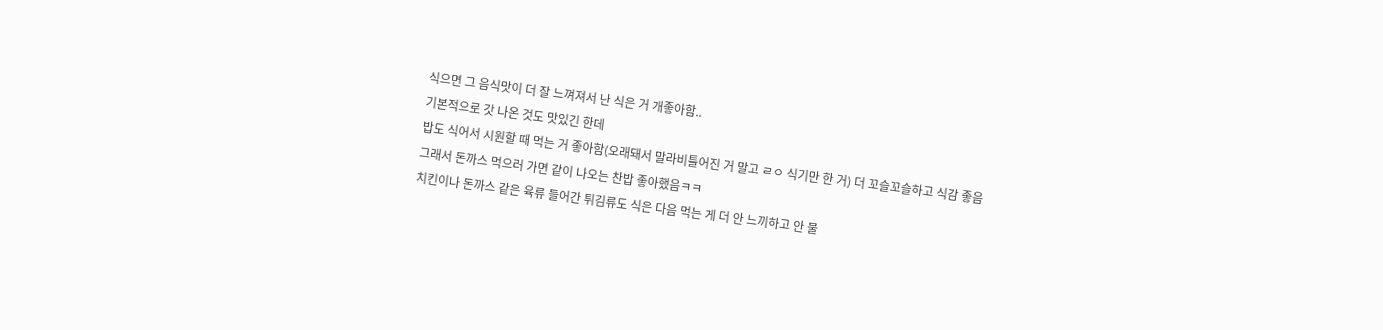식으면 그 음식맛이 더 잘 느껴져서 난 식은 거 개좋아함..
기본적으로 갓 나온 것도 맛있긴 한데
밥도 식어서 시원할 때 먹는 거 좋아함(오래돼서 말라비틀어진 거 말고 ㄹㅇ 식기만 한 거) 더 꼬슬꼬슬하고 식감 좋음
그래서 돈까스 먹으러 가면 같이 나오는 찬밥 좋아했음ㅋㅋ
치킨이나 돈까스 같은 육류 들어간 튀김류도 식은 다음 먹는 게 더 안 느끼하고 안 물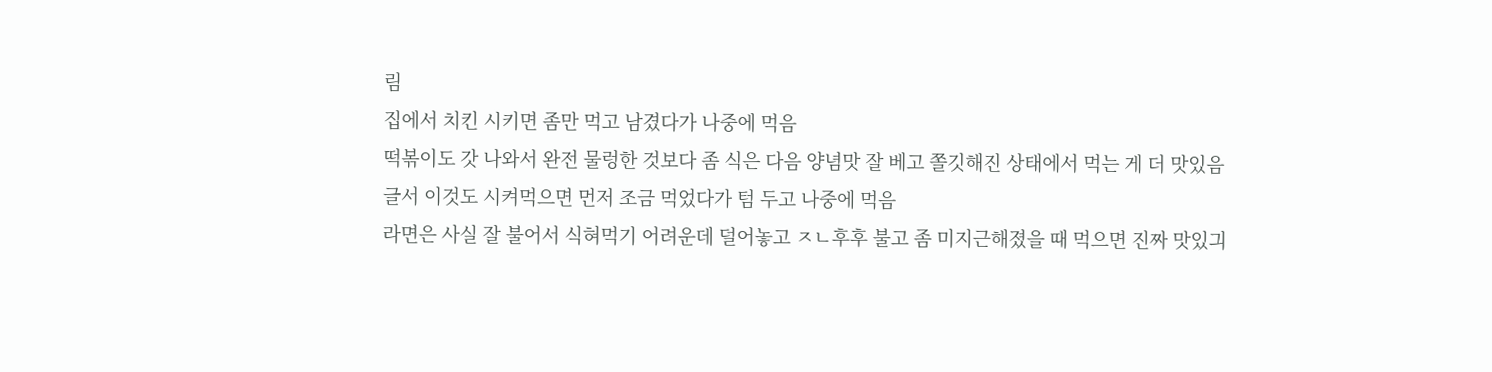림
집에서 치킨 시키면 좀만 먹고 남겼다가 나중에 먹음
떡볶이도 갓 나와서 완전 물렁한 것보다 좀 식은 다음 양념맛 잘 베고 쫄깃해진 상태에서 먹는 게 더 맛있음
글서 이것도 시켜먹으면 먼저 조금 먹었다가 텀 두고 나중에 먹음
라면은 사실 잘 불어서 식혀먹기 어려운데 덜어놓고 ㅈㄴ후후 불고 좀 미지근해졌을 때 먹으면 진짜 맛있긔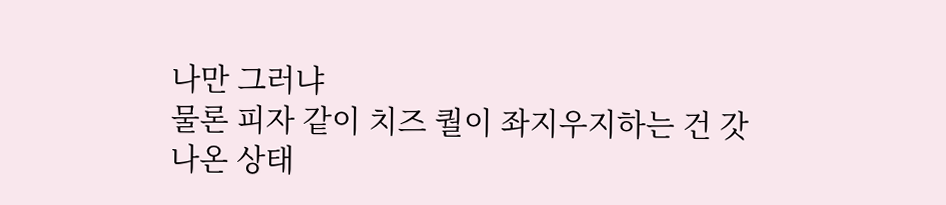나만 그러냐
물론 피자 같이 치즈 퀄이 좌지우지하는 건 갓 나온 상태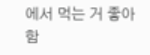에서 먹는 거 좋아함